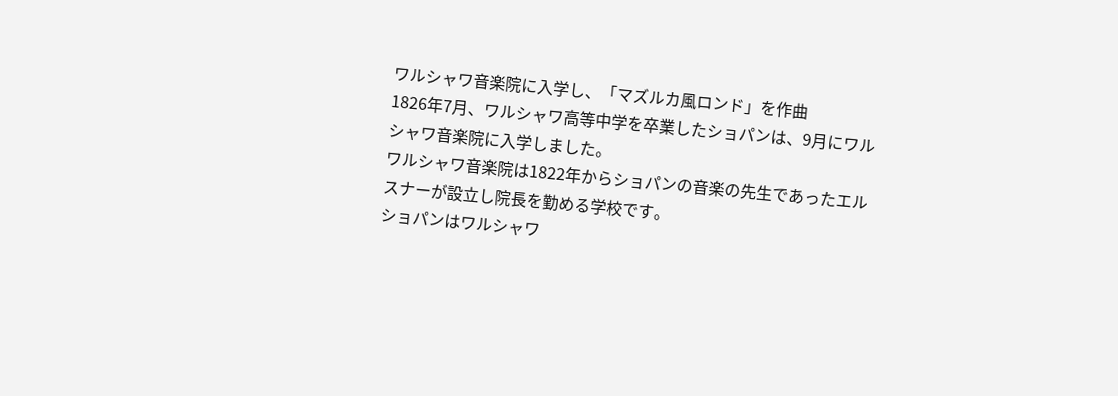ワルシャワ音楽院に入学し、「マズルカ風ロンド」を作曲
1826年7月、ワルシャワ高等中学を卒業したショパンは、9月にワルシャワ音楽院に入学しました。
ワルシャワ音楽院は1822年からショパンの音楽の先生であったエルスナーが設立し院長を勤める学校です。
ショパンはワルシャワ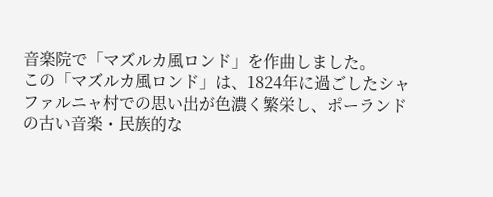音楽院で「マズルカ風ロンド」を作曲しました。
この「マズルカ風ロンド」は、1824年に過ごしたシャファルニャ村での思い出が色濃く繁栄し、ポーランドの古い音楽・民族的な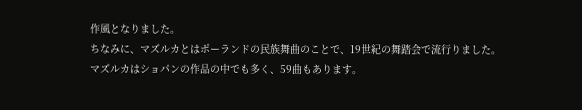作風となりました。
ちなみに、マズルカとはポーランドの民族舞曲のことで、19世紀の舞踏会で流行りました。
マズルカはショパンの作品の中でも多く、59曲もあります。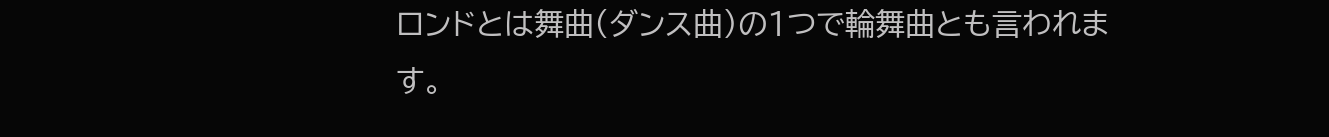ロンドとは舞曲(ダンス曲)の1つで輪舞曲とも言われます。